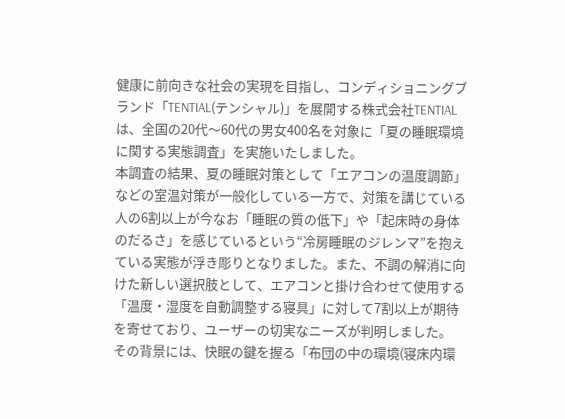健康に前向きな社会の実現を目指し、コンディショニングブランド「TENTIAL(テンシャル)」を展開する株式会社TENTIALは、全国の20代〜60代の男女400名を対象に「夏の睡眠環境に関する実態調査」を実施いたしました。
本調査の結果、夏の睡眠対策として「エアコンの温度調節」などの室温対策が一般化している一方で、対策を講じている人の6割以上が今なお「睡眠の質の低下」や「起床時の身体のだるさ」を感じているという“冷房睡眠のジレンマ”を抱えている実態が浮き彫りとなりました。また、不調の解消に向けた新しい選択肢として、エアコンと掛け合わせて使用する「温度・湿度を自動調整する寝具」に対して7割以上が期待を寄せており、ユーザーの切実なニーズが判明しました。
その背景には、快眠の鍵を握る「布団の中の環境(寝床内環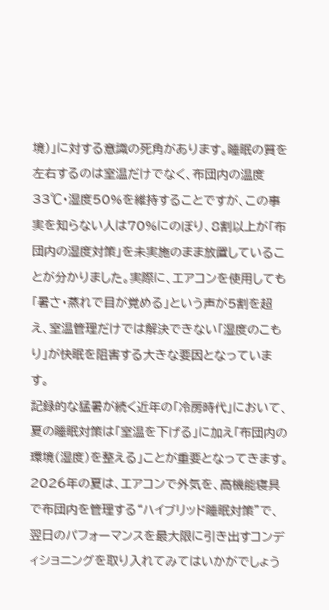境)」に対する意識の死角があります。睡眠の質を左右するのは室温だけでなく、布団内の温度33℃・湿度50%を維持することですが、この事実を知らない人は70%にのぼり、8割以上が「布団内の湿度対策」を未実施のまま放置していることが分かりました。実際に、エアコンを使用しても「暑さ・蒸れで目が覚める」という声が5割を超え、室温管理だけでは解決できない「湿度のこもり」が快眠を阻害する大きな要因となっています。
記録的な猛暑が続く近年の「冷房時代」において、夏の睡眠対策は「室温を下げる」に加え「布団内の環境(湿度)を整える」ことが重要となってきます。2026年の夏は、エアコンで外気を、高機能寝具で布団内を管理する“ハイブリッド睡眠対策”で、翌日のパフォーマンスを最大限に引き出すコンディショニングを取り入れてみてはいかがでしょう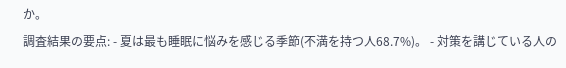か。
調査結果の要点: - 夏は最も睡眠に悩みを感じる季節(不満を持つ人68.7%)。 - 対策を講じている人の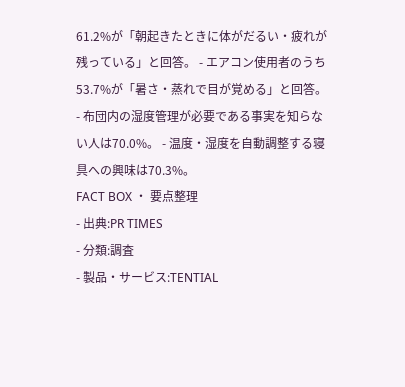61.2%が「朝起きたときに体がだるい・疲れが残っている」と回答。 - エアコン使用者のうち53.7%が「暑さ・蒸れで目が覚める」と回答。 - 布団内の湿度管理が必要である事実を知らない人は70.0%。 - 温度・湿度を自動調整する寝具への興味は70.3%。
FACT BOX ・ 要点整理
- 出典:PR TIMES
- 分類:調査
- 製品・サービス:TENTIAL